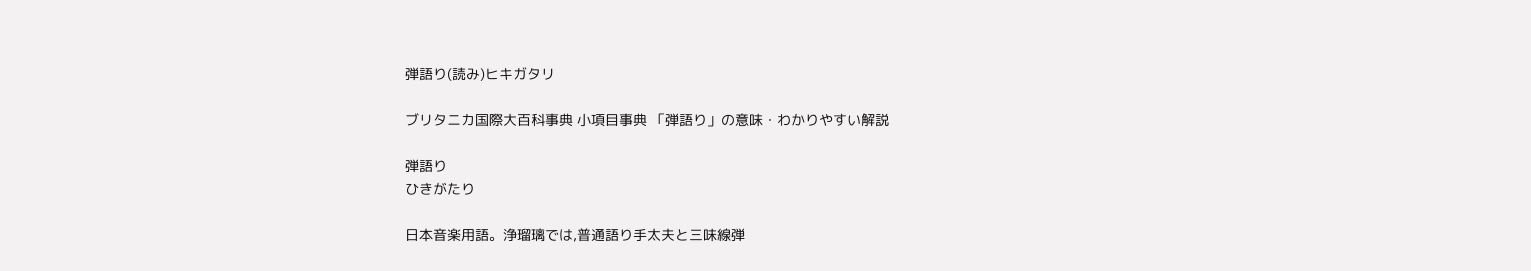弾語り(読み)ヒキガタリ

ブリタニカ国際大百科事典 小項目事典 「弾語り」の意味・わかりやすい解説

弾語り
ひきがたり

日本音楽用語。浄瑠璃では,普通語り手太夫と三味線弾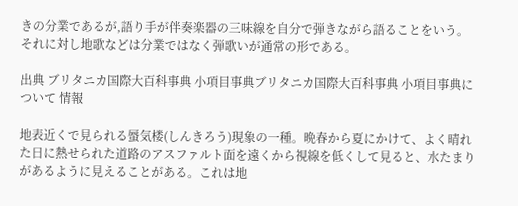きの分業であるが,語り手が伴奏楽器の三味線を自分で弾きながら語ることをいう。それに対し地歌などは分業ではなく弾歌いが通常の形である。

出典 ブリタニカ国際大百科事典 小項目事典ブリタニカ国際大百科事典 小項目事典について 情報

地表近くで見られる蜃気楼(しんきろう)現象の一種。晩春から夏にかけて、よく晴れた日に熱せられた道路のアスファルト面を遠くから視線を低くして見ると、水たまりがあるように見えることがある。これは地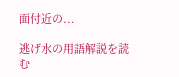面付近の...

逃げ水の用語解説を読む